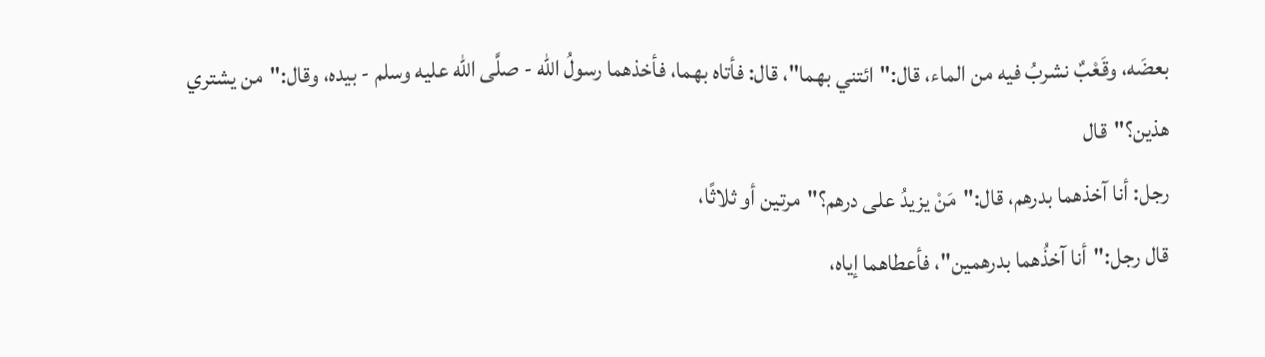بعضَه، وقَعْبٌ نشربُ فيه من الماء، قال:"ائتني بهما"، قال: فأتاه بهما، فأخذهما رسولُ الله - صلَّى الله عليه وسلم - بيده، وقال:"من يشتري هذين؟"قال
رجل: أنا آخذهما بدرهم، قال:"مَنْ يزيدُ على درهم؟"مرتين أو ثلاثًا،
قال رجل:"أنا آخذُهما بدرهمين"، فأعطاهما إياه،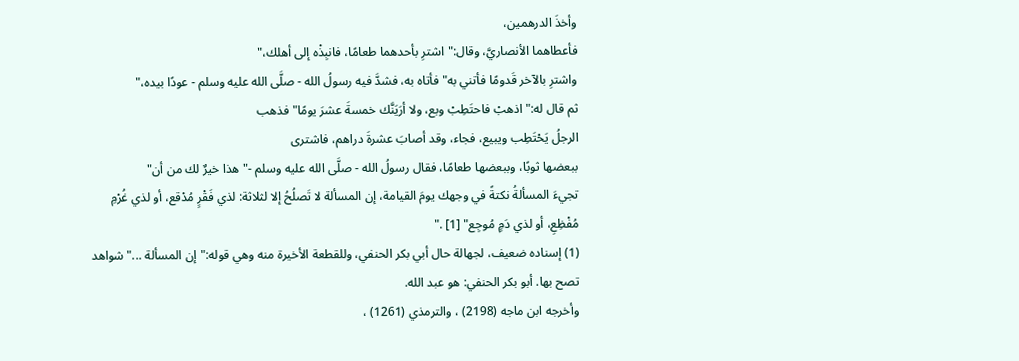وأخذَ الدرهمين،
فأعطاهما الأنصاريَّ، وقال:"اشترِ بأحدهما طعامًا، فانبِذْه إلى أهلك،"
واشترِ بالآخر قَدومًا فأتني به"فأتاه به، فشدَّ فيه رسولُ الله - صلَّى الله عليه وسلم - عودًا بيده،"
ثم قال له:"اذهبْ فاحتَطِبْ وبع، ولا أرَيَنَّك خمسةَ عشرَ يومًا"فذهب
الرجلُ يَحْتَطِب ويبيع، فجاء، وقد أصابَ عشرةَ دراهم، فاشترى
ببعضها ثوبًا، وببعضها طعامًا، فقال رسولُ الله - صلَّى الله عليه وسلم -"هذا خيرٌ لك من أن"
تجيءَ المسألةُ نكتةً في وجهك يومَ القيامة، إن المسألة لا تَصلُحُ إلا لثلاثة: لذي فَقْرٍ مُدْقع، أو لذي غُرْمِ مُفْظِعِ، أو لذي دَمٍ مُوجِع" [1] ."
(1) إسناده ضعيف، لجهالة حال أبي بكر الحنفي، وللقطعة الأخيرة منه وهي قوله:"إن المسألة ..."شواهد تصح بها. أبو بكر الحنفي: هو عبد الله.
وأخرجه ابن ماجه (2198) ، والترمذي (1261) ،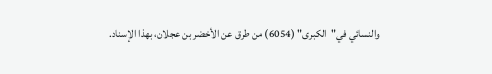والنسائي في"الكبرى" (6054) من طرق عن الأخضر بن عجلان، بهذا الإسناد.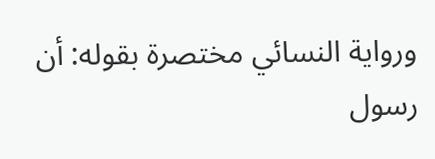ورواية النسائي مختصرة بقوله: أن رسول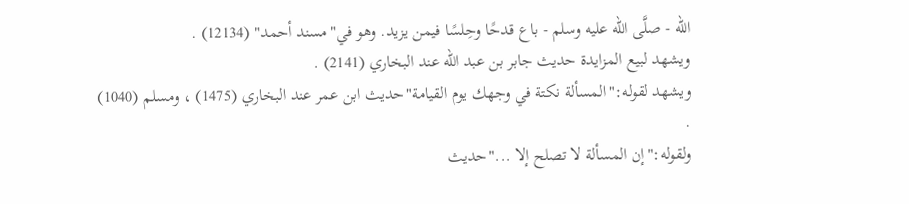الله - صلَّى الله عليه وسلم - باع قدحًا وحِلسًا فيمن يزيد. وهو في"مسند أحمد" (12134) .
ويشهد لبيع المزايدة حديث جابر بن عبد الله عند البخاري (2141) .
ويشهد لقوله:"المسألة نكتة في وجهك يوم القيامة"حديث ابن عمر عند البخاري (1475) ، ومسلم (1040) .
ولقوله:"إن المسألة لا تصلح إلا ..."حديث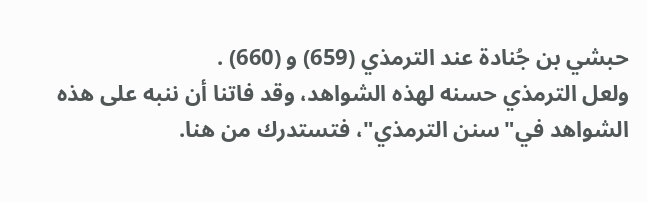حبشي بن جُنادة عند الترمذي (659) و (660) .
ولعل الترمذي حسنه لهذه الشواهد، وقد فاتنا أن ننبه على هذه الشواهد في"سنن الترمذي"، فتستدرك من هنا.